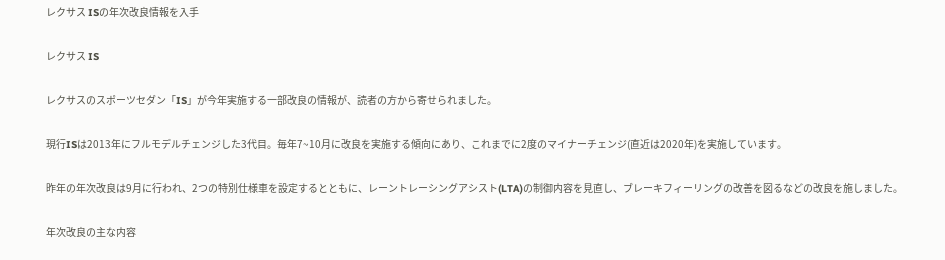レクサス ISの年次改良情報を入手

レクサス IS

レクサスのスポーツセダン「IS」が今年実施する一部改良の情報が、読者の方から寄せられました。

現行ISは2013年にフルモデルチェンジした3代目。毎年7~10月に改良を実施する傾向にあり、これまでに2度のマイナーチェンジ(直近は2020年)を実施しています。

昨年の年次改良は9月に行われ、2つの特別仕様車を設定するとともに、レーントレーシングアシスト(LTA)の制御内容を見直し、ブレーキフィーリングの改善を図るなどの改良を施しました。

年次改良の主な内容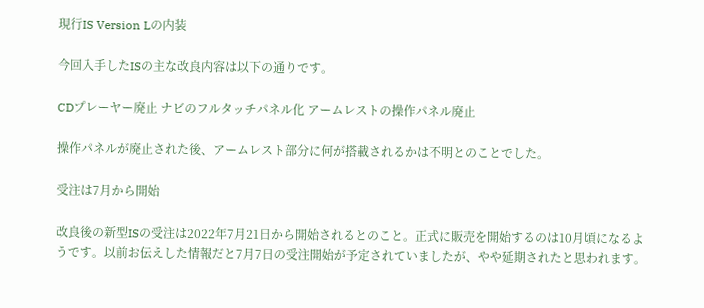現行IS Version Lの内装

今回入手したISの主な改良内容は以下の通りです。

CDプレーヤー廃止 ナビのフルタッチパネル化 アームレストの操作パネル廃止

操作パネルが廃止された後、アームレスト部分に何が搭載されるかは不明とのことでした。

受注は7月から開始

改良後の新型ISの受注は2022年7月21日から開始されるとのこと。正式に販売を開始するのは10月頃になるようです。以前お伝えした情報だと7月7日の受注開始が予定されていましたが、やや延期されたと思われます。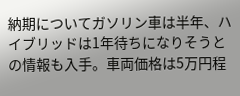納期についてガソリン車は半年、ハイブリッドは1年待ちになりそうとの情報も入手。車両価格は5万円程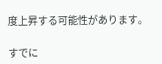度上昇する可能性があります。

すでに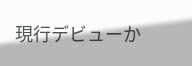現行デビューか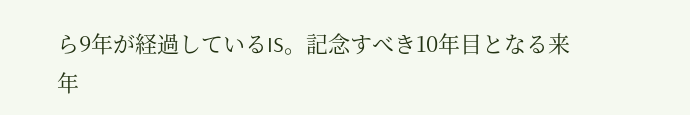ら9年が経過しているIS。記念すべき10年目となる来年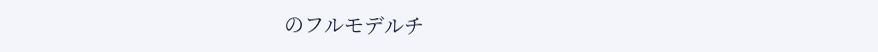のフルモデルチ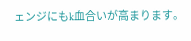ェンジにもk血合いが高まります。